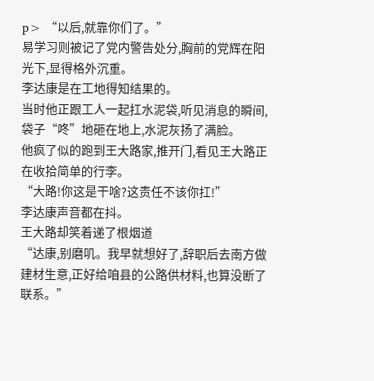p> “以后,就靠你们了。”
易学习则被记了党内警告处分,胸前的党辉在阳光下,显得格外沉重。
李达康是在工地得知结果的。
当时他正跟工人一起扛水泥袋,听见消息的瞬间,袋子“咚”地砸在地上,水泥灰扬了满脸。
他疯了似的跑到王大路家,推开门,看见王大路正在收拾简单的行李。
“大路!你这是干啥?这责任不该你扛!”
李达康声音都在抖。
王大路却笑着递了根烟道
“达康,别磨叽。我早就想好了,辞职后去南方做建材生意,正好给咱县的公路供材料,也算没断了联系。”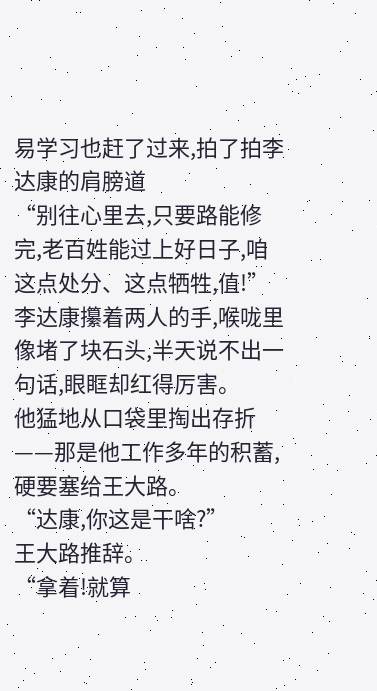易学习也赶了过来,拍了拍李达康的肩膀道
“别往心里去,只要路能修完,老百姓能过上好日子,咱这点处分、这点牺牲,值!”
李达康攥着两人的手,喉咙里像堵了块石头,半天说不出一句话,眼眶却红得厉害。
他猛地从口袋里掏出存折
——那是他工作多年的积蓄,硬要塞给王大路。
“达康,你这是干啥?”
王大路推辞。
“拿着!就算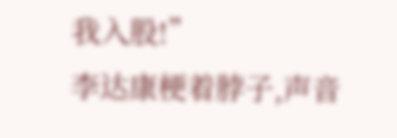我入股!”
李达康梗着脖子,声音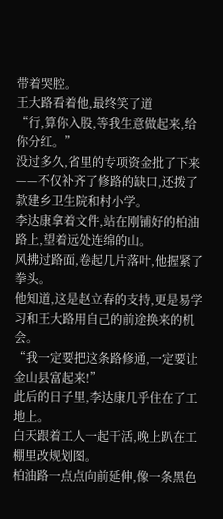带着哭腔。
王大路看着他,最终笑了道
“行,算你入股,等我生意做起来,给你分红。”
没过多久,省里的专项资金批了下来
——不仅补齐了修路的缺口,还拨了款建乡卫生院和村小学。
李达康拿着文件,站在刚铺好的柏油路上,望着远处连绵的山。
风拂过路面,卷起几片落叶,他握紧了拳头。
他知道,这是赵立春的支持,更是易学习和王大路用自己的前途换来的机会。
“我一定要把这条路修通,一定要让金山县富起来!”
此后的日子里,李达康几乎住在了工地上。
白天跟着工人一起干活,晚上趴在工棚里改规划图。
柏油路一点点向前延伸,像一条黑色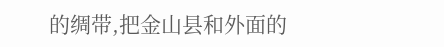的绸带,把金山县和外面的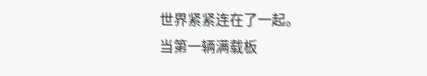世界紧紧连在了一起。
当第一辆满载板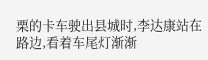栗的卡车驶出县城时,李达康站在路边,看着车尾灯渐渐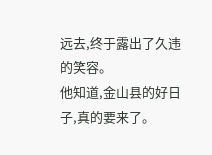远去,终于露出了久违的笑容。
他知道,金山县的好日子,真的要来了。